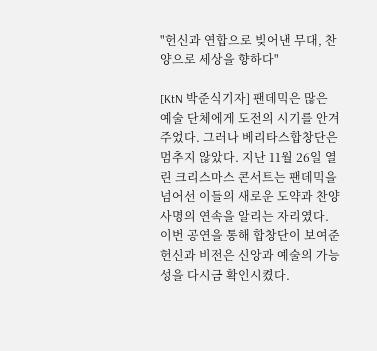"헌신과 연합으로 빚어낸 무대, 찬양으로 세상을 향하다"

[KtN 박준식기자] 팬데믹은 많은 예술 단체에게 도전의 시기를 안겨주었다. 그러나 베리타스합창단은 멈추지 않았다. 지난 11월 26일 열린 크리스마스 콘서트는 팬데믹을 넘어선 이들의 새로운 도약과 찬양 사명의 연속을 알리는 자리였다. 이번 공연을 통해 합창단이 보여준 헌신과 비전은 신앙과 예술의 가능성을 다시금 확인시켰다.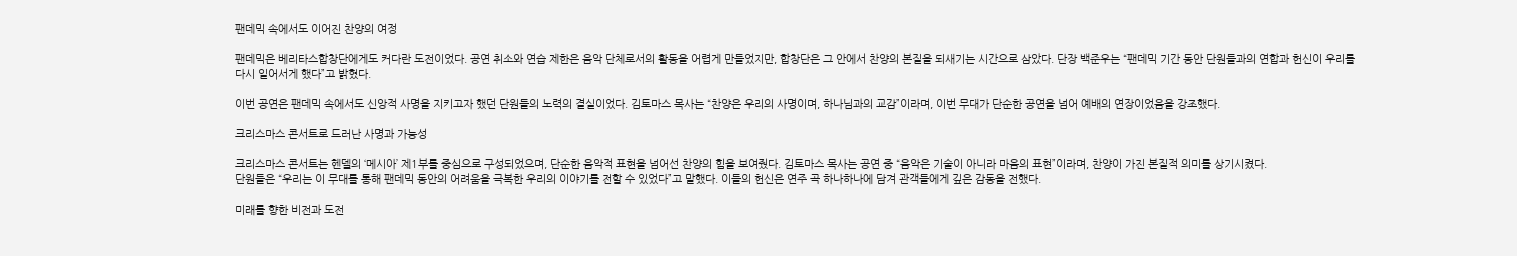팬데믹 속에서도 이어진 찬양의 여정

팬데믹은 베리타스합창단에게도 커다란 도전이었다. 공연 취소와 연습 제한은 음악 단체로서의 활동을 어렵게 만들었지만, 합창단은 그 안에서 찬양의 본질을 되새기는 시간으로 삼았다. 단장 백준우는 “팬데믹 기간 동안 단원들과의 연합과 헌신이 우리를 다시 일어서게 했다”고 밝혔다.

이번 공연은 팬데믹 속에서도 신앙적 사명을 지키고자 했던 단원들의 노력의 결실이었다. 김토마스 목사는 “찬양은 우리의 사명이며, 하나님과의 교감”이라며, 이번 무대가 단순한 공연을 넘어 예배의 연장이었음을 강조했다.

크리스마스 콘서트로 드러난 사명과 가능성

크리스마스 콘서트는 헨델의 ‘메시아’ 제1부를 중심으로 구성되었으며, 단순한 음악적 표현을 넘어선 찬양의 힘을 보여줬다. 김토마스 목사는 공연 중 “음악은 기술이 아니라 마음의 표현”이라며, 찬양이 가진 본질적 의미를 상기시켰다.
단원들은 “우리는 이 무대를 통해 팬데믹 동안의 어려움을 극복한 우리의 이야기를 전할 수 있었다”고 말했다. 이들의 헌신은 연주 곡 하나하나에 담겨 관객들에게 깊은 감동을 전했다.

미래를 향한 비전과 도전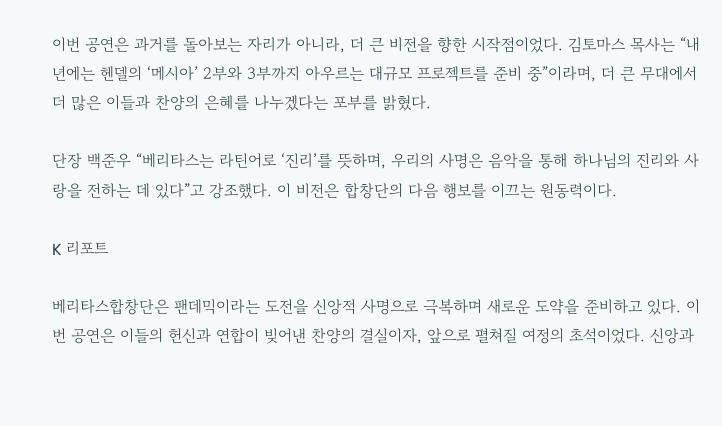이번 공연은 과거를 돌아보는 자리가 아니라, 더 큰 비전을 향한 시작점이었다. 김토마스 목사는 “내년에는 헨델의 ‘메시아’ 2부와 3부까지 아우르는 대규모 프로젝트를 준비 중”이라며, 더 큰 무대에서 더 많은 이들과 찬양의 은혜를 나누겠다는 포부를 밝혔다.

단장 백준우 “베리타스는 라틴어로 ‘진리’를 뜻하며, 우리의 사명은 음악을 통해 하나님의 진리와 사랑을 전하는 데 있다”고 강조했다. 이 비전은 합창단의 다음 행보를 이끄는 원동력이다.

K 리포트

베리타스합창단은 팬데믹이라는 도전을 신앙적 사명으로 극복하며 새로운 도약을 준비하고 있다. 이번 공연은 이들의 헌신과 연합이 빚어낸 찬양의 결실이자, 앞으로 펼쳐질 여정의 초석이었다. 신앙과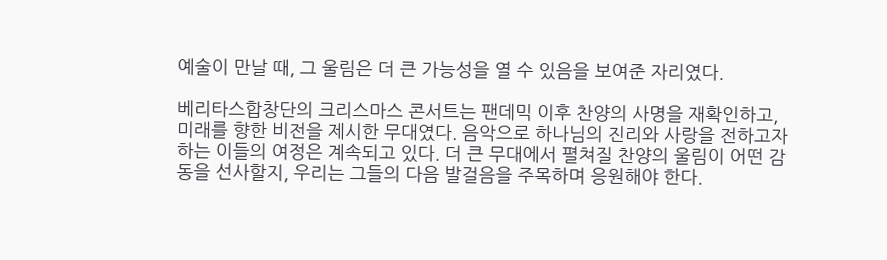예술이 만날 때, 그 울림은 더 큰 가능성을 열 수 있음을 보여준 자리였다.

베리타스합창단의 크리스마스 콘서트는 팬데믹 이후 찬양의 사명을 재확인하고, 미래를 향한 비전을 제시한 무대였다. 음악으로 하나님의 진리와 사랑을 전하고자 하는 이들의 여정은 계속되고 있다. 더 큰 무대에서 펼쳐질 찬양의 울림이 어떤 감동을 선사할지, 우리는 그들의 다음 발걸음을 주목하며 응원해야 한다.